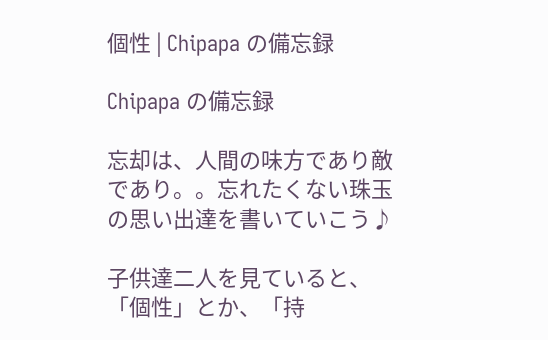個性 | Chipapa の備忘録

Chipapa の備忘録

忘却は、人間の味方であり敵であり。。忘れたくない珠玉の思い出達を書いていこう♪

子供達二人を見ていると、「個性」とか、「持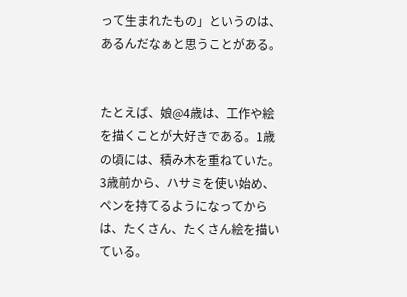って生まれたもの」というのは、あるんだなぁと思うことがある。


たとえば、娘@4歳は、工作や絵を描くことが大好きである。1歳の頃には、積み木を重ねていた。3歳前から、ハサミを使い始め、ペンを持てるようになってからは、たくさん、たくさん絵を描いている。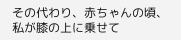その代わり、赤ちゃんの頃、私が膝の上に乗せて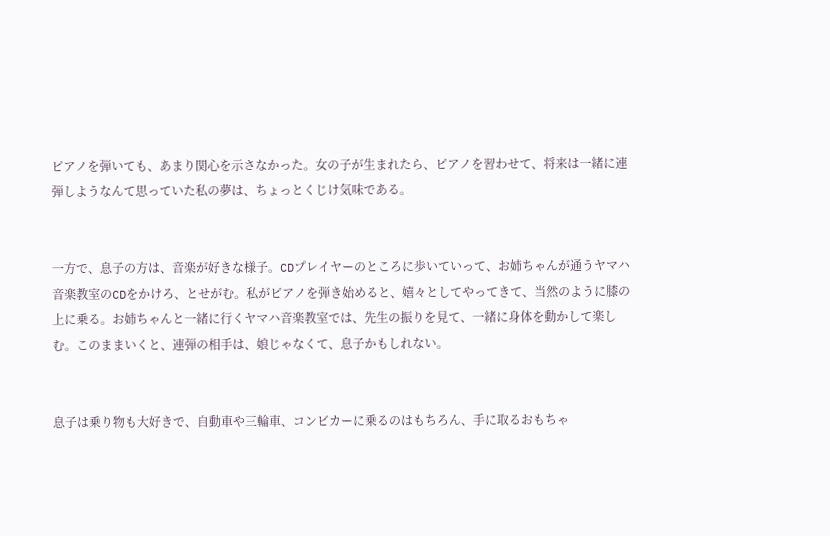ピアノを弾いても、あまり関心を示さなかった。女の子が生まれたら、ピアノを習わせて、将来は一緒に連弾しようなんて思っていた私の夢は、ちょっとくじけ気味である。


一方で、息子の方は、音楽が好きな様子。CDプレイヤーのところに歩いていって、お姉ちゃんが通うヤマハ音楽教室のCDをかけろ、とせがむ。私がピアノを弾き始めると、嬉々としてやってきて、当然のように膝の上に乗る。お姉ちゃんと一緒に行くヤマハ音楽教室では、先生の振りを見て、一緒に身体を動かして楽しむ。このままいくと、連弾の相手は、娘じゃなくて、息子かもしれない。


息子は乗り物も大好きで、自動車や三輪車、コンビカーに乗るのはもちろん、手に取るおもちゃ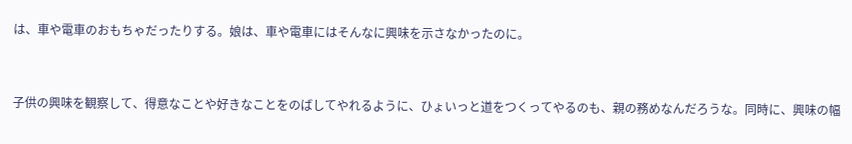は、車や電車のおもちゃだったりする。娘は、車や電車にはそんなに興味を示さなかったのに。


子供の興味を観察して、得意なことや好きなことをのばしてやれるように、ひょいっと道をつくってやるのも、親の務めなんだろうな。同時に、興味の幅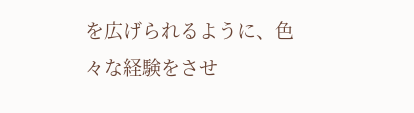を広げられるように、色々な経験をさせ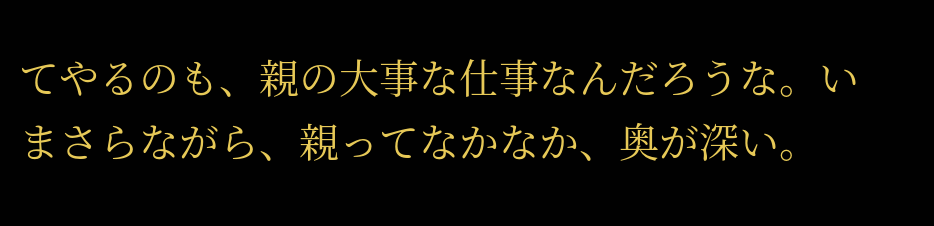てやるのも、親の大事な仕事なんだろうな。いまさらながら、親ってなかなか、奥が深い。